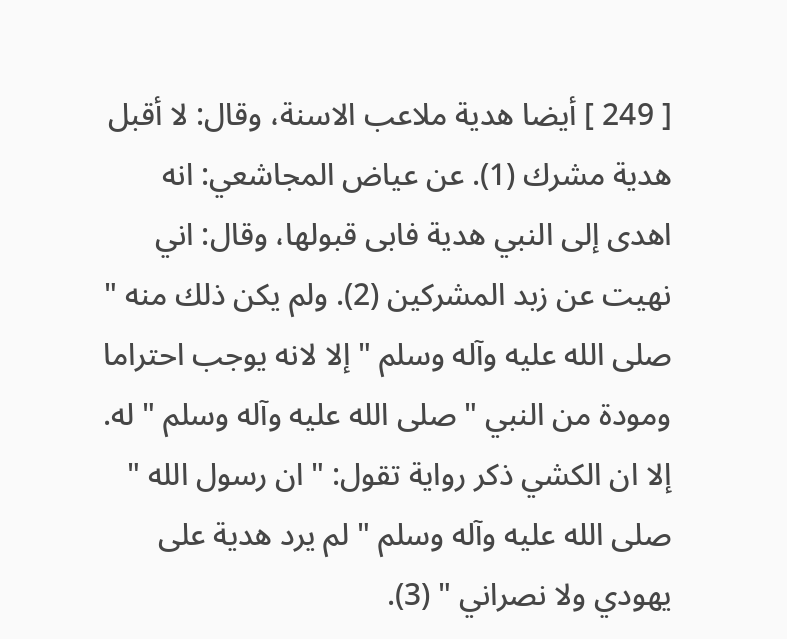[ 249 ] أيضا هدية ملاعب الاسنة، وقال: لا أقبل هدية مشرك (1). عن عياض المجاشعي: انه اهدى إلى النبي هدية فابى قبولها، وقال: اني نهيت عن زبد المشركين (2). ولم يكن ذلك منه " صلى الله عليه وآله وسلم " إلا لانه يوجب احتراما ومودة من النبي " صلى الله عليه وآله وسلم " له. إلا ان الكشي ذكر رواية تقول: " ان رسول الله " صلى الله عليه وآله وسلم " لم يرد هدية على يهودي ولا نصراني " (3).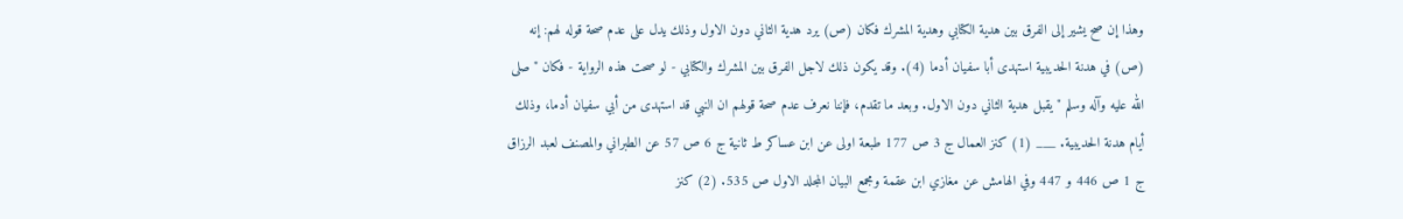وهذا إن صح يشير إلى الفرق بين هدية الكتابي وهدية المشرك فكان (ص) يرد هدية الثاني دون الاول وذلك يدل على عدم صحة قوله لهم: إنه (ص) في هدنة الحديبية استهدى أبا سفيان أدما (4). وقد يكون ذلك لاجل الفرق بين المشرك والكتابي - لو صحت هذه الرواية - فكان " صلى الله عليه وآله وسلم " يقبل هدية الثاني دون الاول. وبعد ما تقدم، فإننا نعرف عدم صحة قولهم ان النبي قد استهدى من أبي سفيان أدما، وذلك أيام هدنة الحديبية. ___ (1) كنز العمال ج 3 ص 177 طبعة اولى عن ابن عساكر ط ثانية ج 6 ص 57 عن الطبراني والمصنف لعبد الرزاق ج 1 ص 446 و 447 وفي الهامش عن مغازي ابن عقمة ومجمع البيان المجلد الاول ص 535. (2) كنز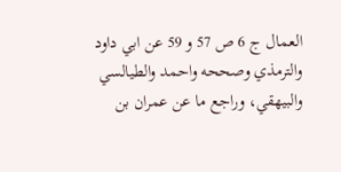العمال ج 6 ص 57 و 59 عن ابي داود والترمذي وصححه واحمد والطيالسي والبيهقي، وراجع ما عن عمران بن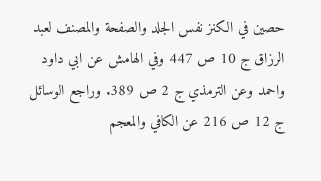حصين في الكنز نفس الجلد والصفحة والمصنف لعبد الرزاق ج 10 ص 447 وفي الهامش عن ابي داود واحمد وعن الترمذي ج 2 ص 389. وراجع الوسائل ج 12 ص 216 عن الكافي والمعجم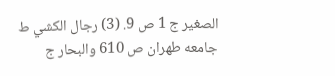الصغير ج 1 ص 9. (3) رجال الكشي ط جامعه طهران ص 610 والبحار ج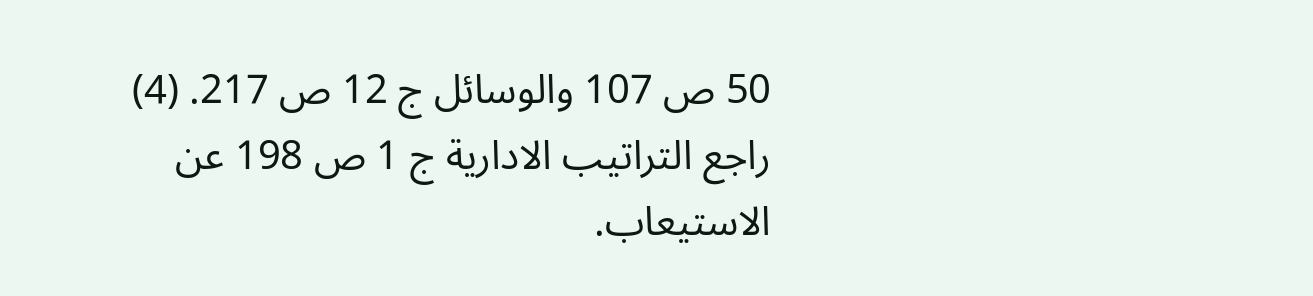50 ص 107 والوسائل ج 12 ص 217. (4) راجع التراتيب الادارية ج 1 ص 198 عن الاستيعاب.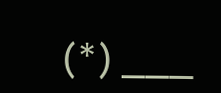(*) ___